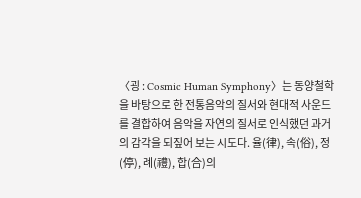〈굉 : Cosmic Human Symphony〉는 동양철학을 바탕으로 한 전통음악의 질서와 현대적 사운드를 결합하여 음악을 자연의 질서로 인식했던 과거의 감각을 되짚어 보는 시도다. 율(律), 속(俗), 정(停), 례(禮), 합(合)의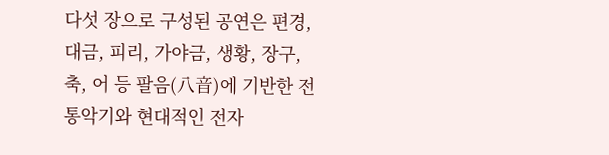다섯 장으로 구성된 공연은 편경, 대금, 피리, 가야금, 생황, 장구, 축, 어 등 팔음(八音)에 기반한 전통악기와 현대적인 전자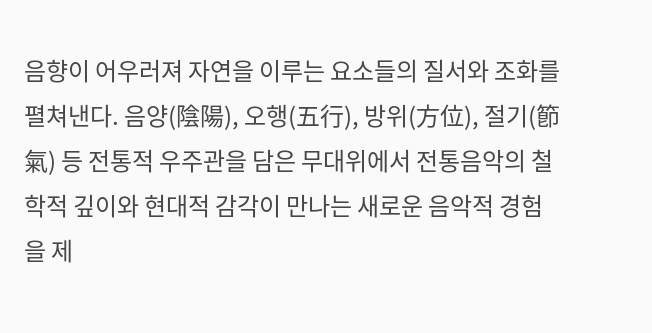음향이 어우러져 자연을 이루는 요소들의 질서와 조화를 펼쳐낸다. 음양(陰陽), 오행(五行), 방위(方位), 절기(節氣) 등 전통적 우주관을 담은 무대위에서 전통음악의 철학적 깊이와 현대적 감각이 만나는 새로운 음악적 경험을 제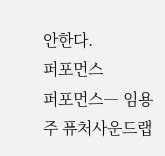안한다.
퍼포먼스
퍼포먼스― 임용주 퓨처사운드랩